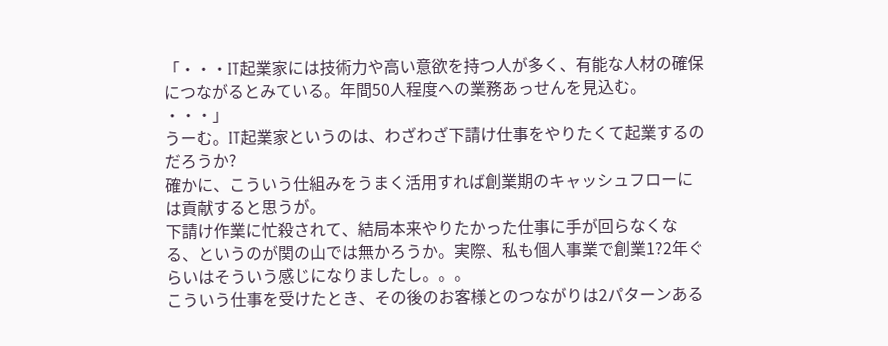「・・・IT起業家には技術力や高い意欲を持つ人が多く、有能な人材の確保につながるとみている。年間50人程度への業務あっせんを見込む。 ・・・」
うーむ。IT起業家というのは、わざわざ下請け仕事をやりたくて起業するのだろうか?
確かに、こういう仕組みをうまく活用すれば創業期のキャッシュフローには貢献すると思うが。
下請け作業に忙殺されて、結局本来やりたかった仕事に手が回らなくなる、というのが関の山では無かろうか。実際、私も個人事業で創業1?2年ぐらいはそういう感じになりましたし。。。
こういう仕事を受けたとき、その後のお客様とのつながりは2パターンある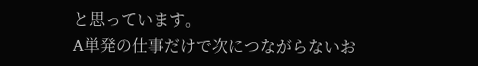と思っています。
A単発の仕事だけで次につながらないお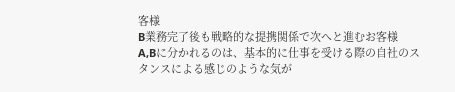客様
B業務完了後も戦略的な提携関係で次へと進むお客様
A,Bに分かれるのは、基本的に仕事を受ける際の自社のスタンスによる感じのような気が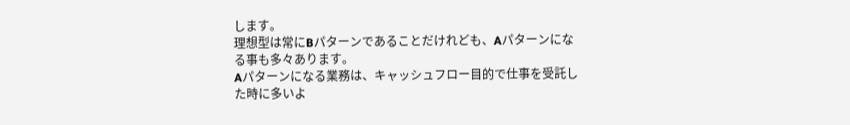します。
理想型は常にBパターンであることだけれども、Aパターンになる事も多々あります。
Aパターンになる業務は、キャッシュフロー目的で仕事を受託した時に多いよ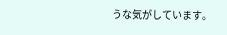うな気がしています。